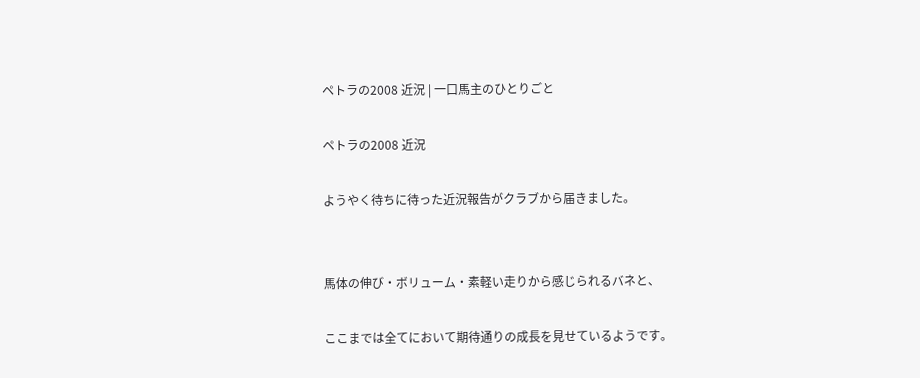ペトラの2008 近況 | 一口馬主のひとりごと

ペトラの2008 近況

ようやく待ちに待った近況報告がクラブから届きました。


馬体の伸び・ボリューム・素軽い走りから感じられるバネと、

ここまでは全てにおいて期待通りの成長を見せているようです。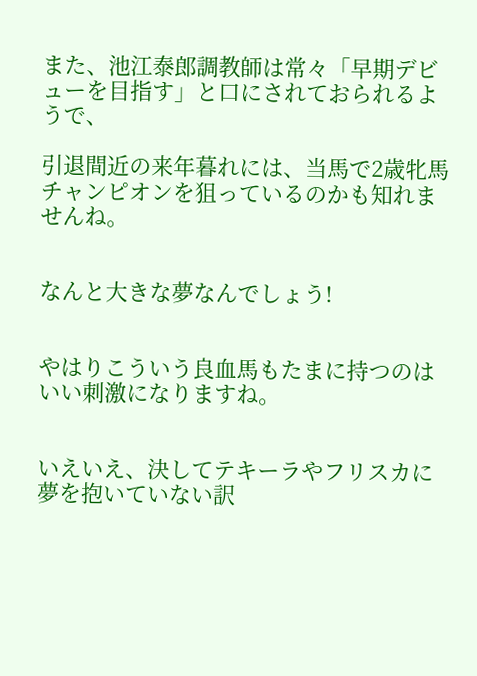また、池江泰郎調教師は常々「早期デビューを目指す」と口にされておられるようで、

引退間近の来年暮れには、当馬で2歳牝馬チャンピオンを狙っているのかも知れませんね。


なんと大きな夢なんでしょう!


やはりこういう良血馬もたまに持つのはいい刺激になりますね。


いえいえ、決してテキーラやフリスカに夢を抱いていない訳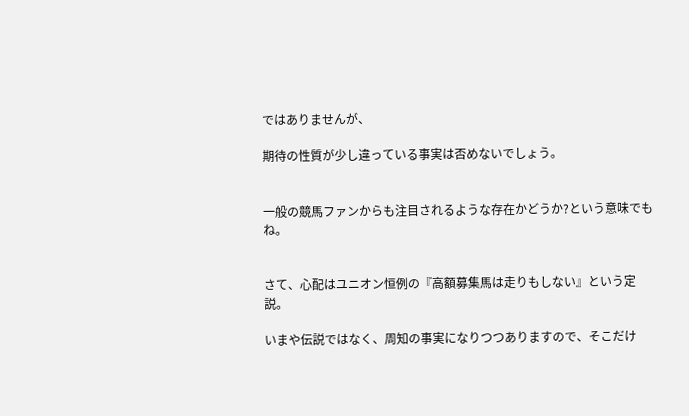ではありませんが、

期待の性質が少し違っている事実は否めないでしょう。


一般の競馬ファンからも注目されるような存在かどうか?という意味でもね。


さて、心配はユニオン恒例の『高額募集馬は走りもしない』という定説。

いまや伝説ではなく、周知の事実になりつつありますので、そこだけ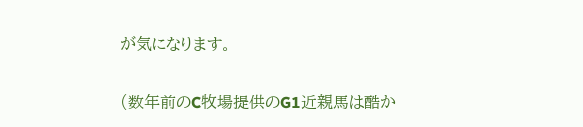が気になります。

(数年前のC牧場提供のG1近親馬は酷か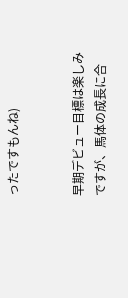ったですもんね)


早期デビュー目標は楽しみですが、馬体の成長に合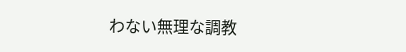わない無理な調教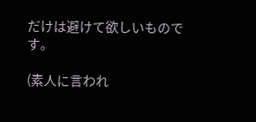だけは避けて欲しいものです。

(素人に言われ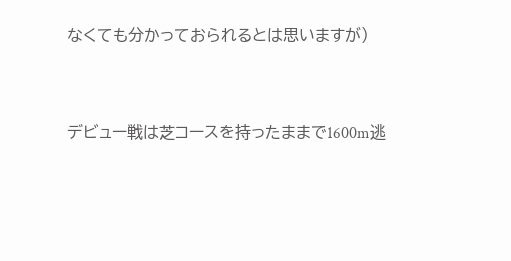なくても分かっておられるとは思いますが)


デビュー戦は芝コースを持ったままで1600m逃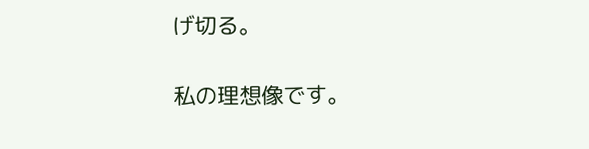げ切る。

私の理想像です。